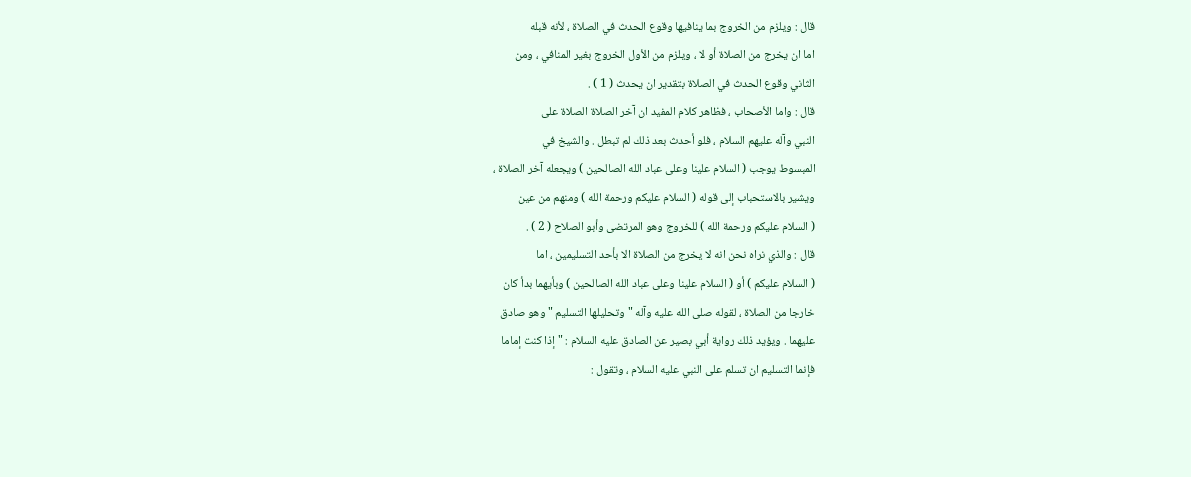قال : ويلزم من الخروج بما ينافيها وقوع الحدث في الصلاة ، لأنه قبله
اما ان يخرج من الصلاة أو لا ، ويلزم من الأول الخروج بغير المنافي ، ومن
الثاني وقوع الحدث في الصلاة بتقدير ان يحدث ( 1 ) .
قال : واما الأصحاب ، فظاهر كلام المفيد ان آخر الصلاة الصلاة على
النبي وآله عليهم السلام ، فلو أحدث بعد ذلك لم تبطل . والشيخ في
المبسوط يوجب ( السلام علينا وعلى عباد الله الصالحين ) ويجعله آخر الصلاة ،
ويشير بالاستحباب إلى قوله ( السلام عليكم ورحمة الله ) ومنهم من عين
( السلام عليكم ورحمة الله ) للخروج وهو المرتضى وأبو الصلاح ( 2 ) .
قال : والذي نراه نحن انه لا يخرج من الصلاة الا بأحد التسليمين ، اما
( السلام عليكم ) أو ( السلام علينا وعلى عباد الله الصالحين ) وبأيهما بدأ كان
خارجا من الصلاة ، لقوله صلى الله عليه وآله " وتحليلها التسليم " وهو صادق
عليهما . ويؤيد ذلك رواية أبي بصير عن الصادق عليه السلام : " إذا كنت إماما
فإنما التسليم ان تسلم على النبي عليه السلام ، وتقول :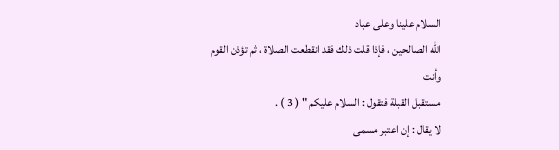السلام علينا وعلى عباد
الله الصالحين ، فإذا قلت ذلك فقد انقطعت الصلاة ، ثم تؤذن القوم وأنت
مستقبل القبلة فتقول : السلام عليكم " ( 3 ) .
لا يقال : إن اعتبر مسمى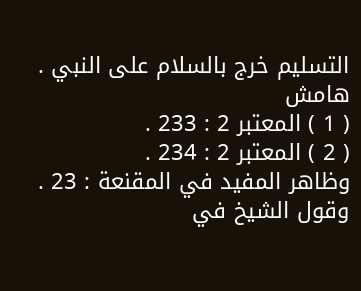التسليم خرج بالسلام على النبي .
هامش
( 1 ) المعتبر 2 : 233 .
( 2 ) المعتبر 2 : 234 .
وظاهر المفيد في المقنعة : 23 .
وقول الشيخ في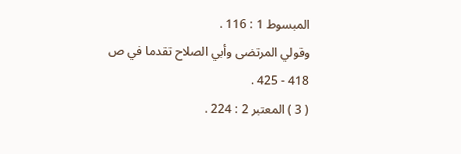المبسوط 1 : 116 .
وقولي المرتضى وأبي الصلاح تقدما في ص 418 - 425 .
( 3 ) المعتبر 2 : 224 .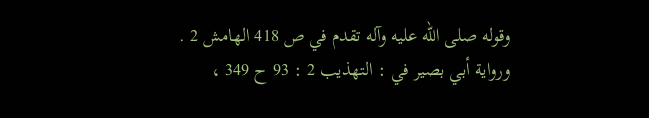وقوله صلى الله عليه وآله تقدم في ص 418 الهامش 2 .
ورواية أبي بصير في : التهذيب 2 : 93 ح 349 ،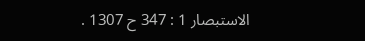الاستبصار 1 : 347 ح 1307 .